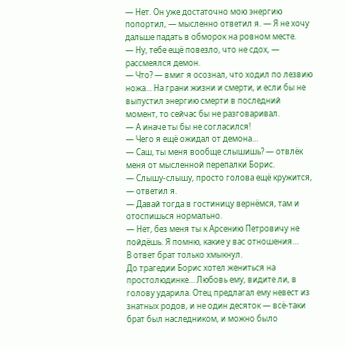— Нет. Он уже достаточно мою энергию попортил, — мысленно ответил я. — Я не хочу дальше падать в обморок на ровном месте.
— Ну, тебе ещё повезло, что не сдох, — рассмеялся демон.
— Что? — вмиг я осознал, что ходил по лезвию ножа… На грани жизни и смерти, и если бы не выпустил энергию смерти в последний момент, то сейчас бы не разговаривал.
— А иначе ты бы не согласился!
— Чего я ещё ожидал от демона…
— Саш, ты меня вообще слышишь? — отвлёк меня от мысленной перепалки Борис.
— Слышу-слышу, просто голова ещё кружится, — ответил я.
— Давай тогда в гостиницу вернёмся, там и отоспишься нормально.
— Нет, без меня ты к Арсению Петровичу не пойдёшь. Я помню, какие у вас отношения…
В ответ брат только хмыкнул.
До трагедии Борис хотел жениться на простолюдинке… Любовь ему, видите ли, в голову ударила. Отец предлагал ему невест из знатных родов, и не один десяток — всё-таки брат был наследником, и можно было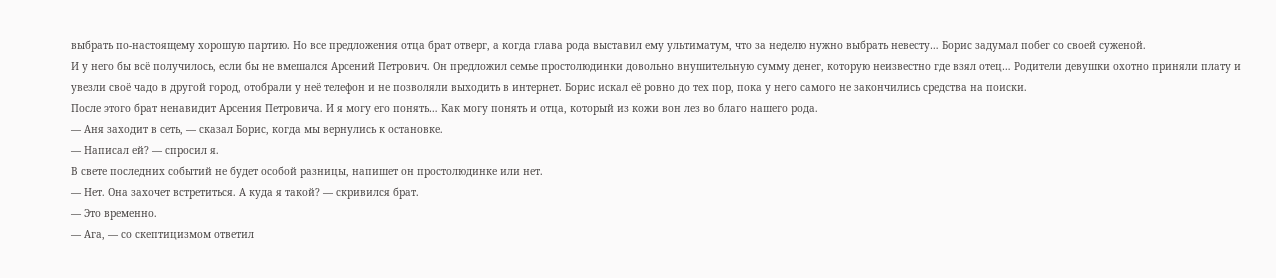выбрать по-настоящему хорошую партию. Но все предложения отца брат отверг, а когда глава рода выставил ему ультиматум, что за неделю нужно выбрать невесту… Борис задумал побег со своей суженой.
И у него бы всё получилось, если бы не вмешался Арсений Петрович. Он предложил семье простолюдинки довольно внушительную сумму денег, которую неизвестно где взял отец… Родители девушки охотно приняли плату и увезли своё чадо в другой город, отобрали у неё телефон и не позволяли выходить в интернет. Борис искал её ровно до тех пор, пока у него самого не закончились средства на поиски.
После этого брат ненавидит Арсения Петровича. И я могу его понять… Как могу понять и отца, который из кожи вон лез во благо нашего рода.
— Аня заходит в сеть, — сказал Борис, когда мы вернулись к остановке.
— Написал ей? — спросил я.
В свете последних событий не будет особой разницы, напишет он простолюдинке или нет.
— Нет. Она захочет встретиться. А куда я такой? — скривился брат.
— Это временно.
— Ага, — со скептицизмом ответил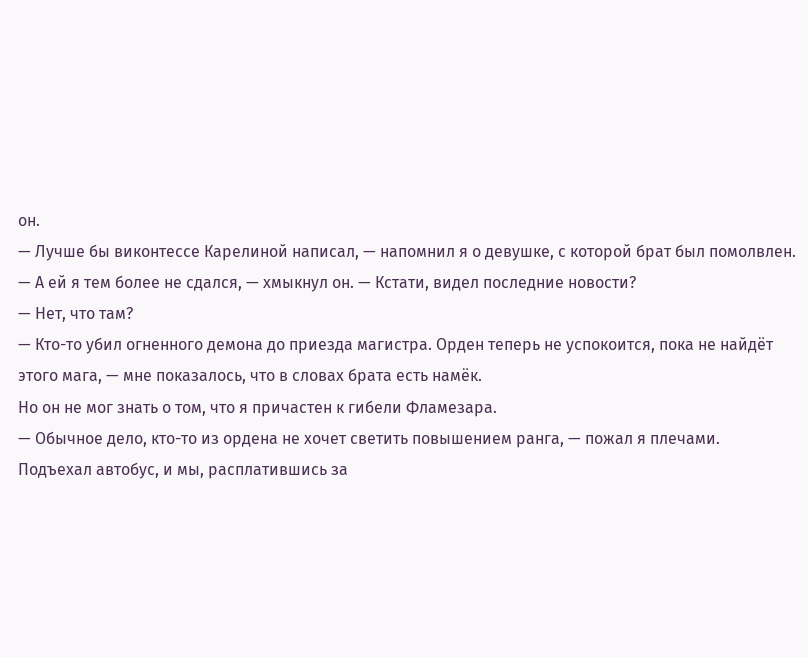он.
— Лучше бы виконтессе Карелиной написал, — напомнил я о девушке, с которой брат был помолвлен.
— А ей я тем более не сдался, — хмыкнул он. — Кстати, видел последние новости?
— Нет, что там?
— Кто-то убил огненного демона до приезда магистра. Орден теперь не успокоится, пока не найдёт этого мага, — мне показалось, что в словах брата есть намёк.
Но он не мог знать о том, что я причастен к гибели Фламезара.
— Обычное дело, кто-то из ордена не хочет светить повышением ранга, — пожал я плечами.
Подъехал автобус, и мы, расплатившись за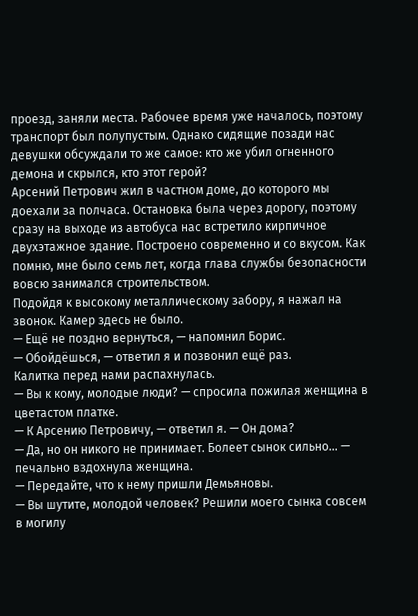проезд, заняли места. Рабочее время уже началось, поэтому транспорт был полупустым. Однако сидящие позади нас девушки обсуждали то же самое: кто же убил огненного демона и скрылся, кто этот герой?
Арсений Петрович жил в частном доме, до которого мы доехали за полчаса. Остановка была через дорогу, поэтому сразу на выходе из автобуса нас встретило кирпичное двухэтажное здание. Построено современно и со вкусом. Как помню, мне было семь лет, когда глава службы безопасности вовсю занимался строительством.
Подойдя к высокому металлическому забору, я нажал на звонок. Камер здесь не было.
— Ещё не поздно вернуться, — напомнил Борис.
— Обойдёшься, — ответил я и позвонил ещё раз.
Калитка перед нами распахнулась.
— Вы к кому, молодые люди? — спросила пожилая женщина в цветастом платке.
— К Арсению Петровичу, — ответил я. — Он дома?
— Да, но он никого не принимает. Болеет сынок сильно… — печально вздохнула женщина.
— Передайте, что к нему пришли Демьяновы.
— Вы шутите, молодой человек? Решили моего сынка совсем в могилу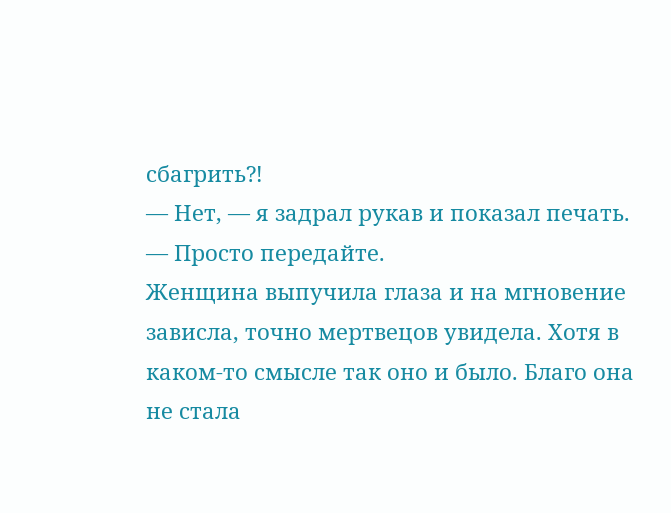сбагрить⁈
— Нет, — я задрал рукав и показал печать. — Просто передайте.
Женщина выпучила глаза и на мгновение зависла, точно мертвецов увидела. Хотя в каком-то смысле так оно и было. Благо она не стала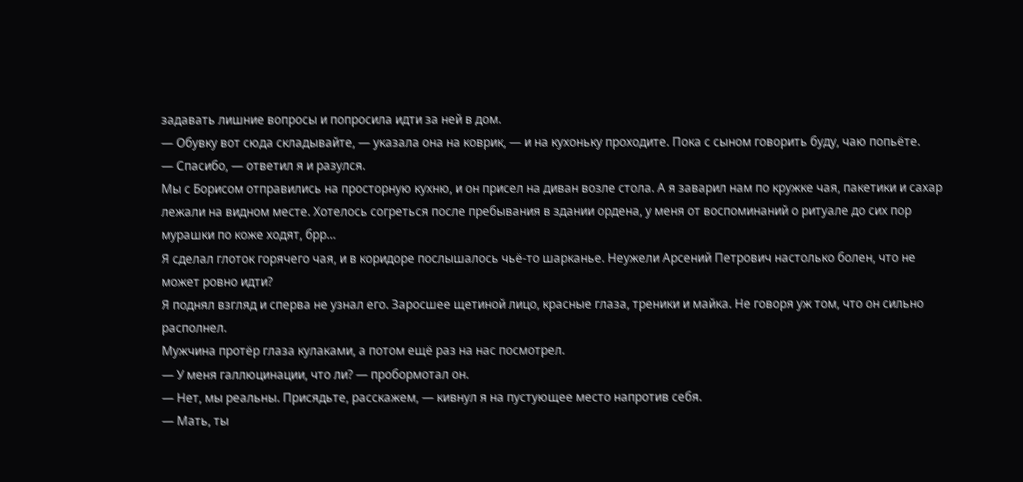задавать лишние вопросы и попросила идти за ней в дом.
— Обувку вот сюда складывайте, — указала она на коврик, — и на кухоньку проходите. Пока с сыном говорить буду, чаю попьёте.
— Спасибо, — ответил я и разулся.
Мы с Борисом отправились на просторную кухню, и он присел на диван возле стола. А я заварил нам по кружке чая, пакетики и сахар лежали на видном месте. Хотелось согреться после пребывания в здании ордена, у меня от воспоминаний о ритуале до сих пор мурашки по коже ходят, брр…
Я сделал глоток горячего чая, и в коридоре послышалось чьё-то шарканье. Неужели Арсений Петрович настолько болен, что не может ровно идти?
Я поднял взгляд и сперва не узнал его. Заросшее щетиной лицо, красные глаза, треники и майка. Не говоря уж том, что он сильно располнел.
Мужчина протёр глаза кулаками, а потом ещё раз на нас посмотрел.
— У меня галлюцинации, что ли? — пробормотал он.
— Нет, мы реальны. Присядьте, расскажем, — кивнул я на пустующее место напротив себя.
— Мать, ты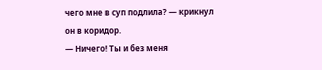чего мне в суп подлила? — крикнул он в коридор.
— Ничего! Ты и без меня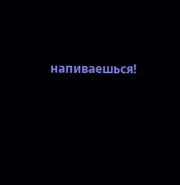напиваешься!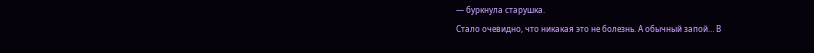— буркнула старушка.
Стало очевидно, что никакая это не болезнь. А обычный запой… В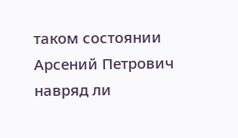таком состоянии Арсений Петрович навряд ли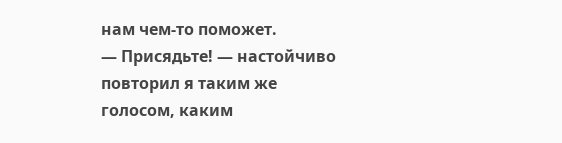нам чем-то поможет.
— Присядьте! — настойчиво повторил я таким же голосом, каким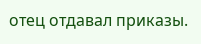отец отдавал приказы.